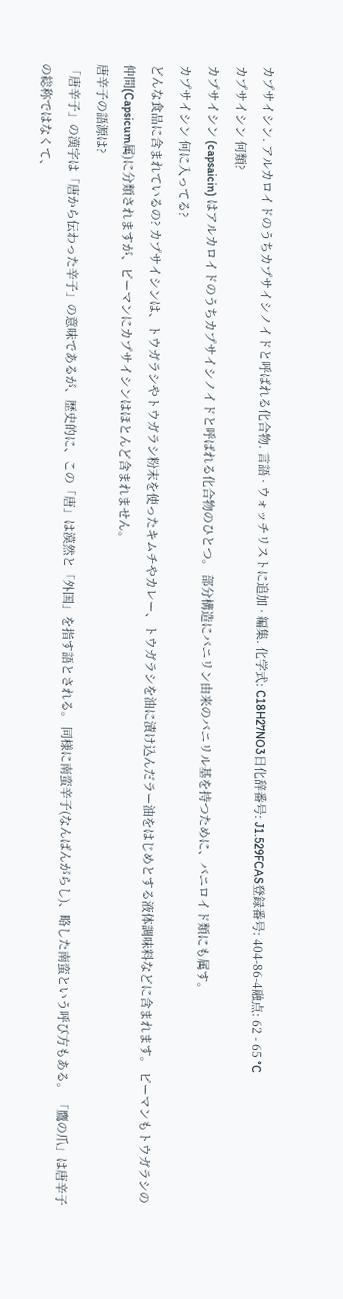カプサイシン. アルカロイドのうちカプサイシノイドと呼ばれる化合物. 言語 · ウォッチリストに追加 · 編集. 化学式: C18H27NO3日化辞番号: J1.529FCAS登録番号: 404-86-4融点: 62 - 65 °C
カプサイシン 何類?
カプサイシン (capsaicin) はアルカロイドのうちカプサイシノイドと呼ばれる化合物のひとつ。 部分構造にバニリン由来のバニリル基を持つために、バニロイド類にも属す。
カプサイシン 何に入ってる?
どんな食品に含まれているの? カプサイシンは、トウガラシやトウガラシ粉末を使ったキムチやカレー、トウガラシを油に漬け込んだラー油をはじめとする液体調味料などに含まれます。 ピーマンもトウガラシの仲間(Capsicum属)に分類されますが、ピーマンにカプサイシンはほとんど含まれません。
唐辛子の語源は?
「唐辛子」の漢字は「唐から伝わった辛子」の意味であるが、歴史的に、この「唐」は漠然と「外国」を指す語とされる。 同様に南蛮辛子(なんばんがらし)、略した南蛮という呼び方もある。 「鷹の爪」は唐辛子の総称ではなくて、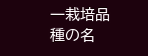一栽培品種の名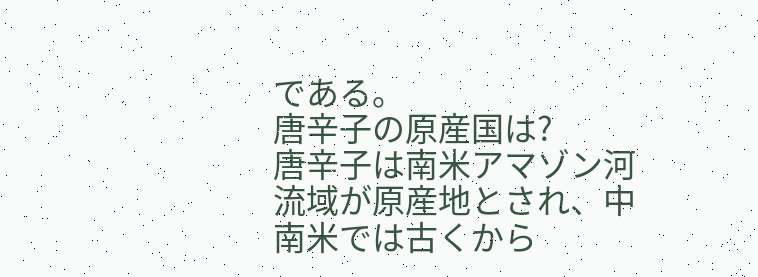である。
唐辛子の原産国は?
唐辛子は南米アマゾン河流域が原産地とされ、中南米では古くから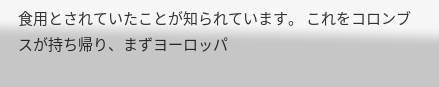食用とされていたことが知られています。 これをコロンブスが持ち帰り、まずヨーロッパ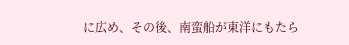に広め、その後、南蛮船が東洋にもたら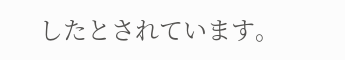したとされています。